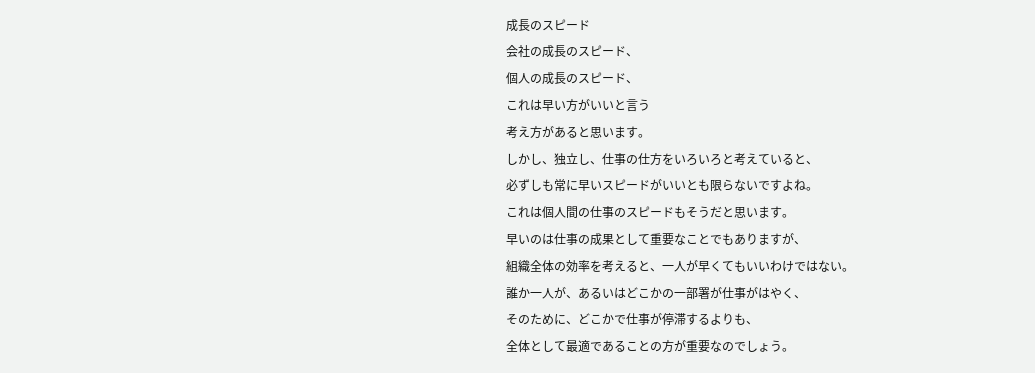成長のスピード
会社の成長のスピード、
個人の成長のスピード、
これは早い方がいいと言う
考え方があると思います。
しかし、独立し、仕事の仕方をいろいろと考えていると、
必ずしも常に早いスピードがいいとも限らないですよね。
これは個人間の仕事のスピードもそうだと思います。
早いのは仕事の成果として重要なことでもありますが、
組織全体の効率を考えると、一人が早くてもいいわけではない。
誰か一人が、あるいはどこかの一部署が仕事がはやく、
そのために、どこかで仕事が停滞するよりも、
全体として最適であることの方が重要なのでしょう。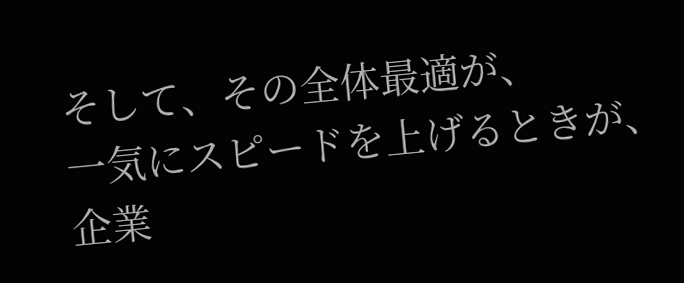そして、その全体最適が、
一気にスピードを上げるときが、
企業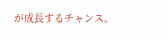が成長するチャンス。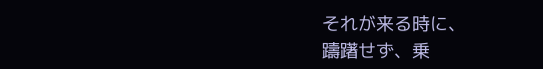それが来る時に、
躊躇せず、乗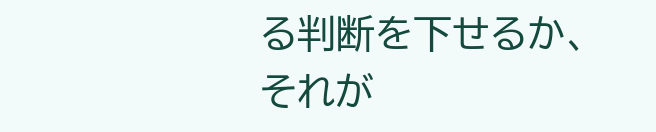る判断を下せるか、
それが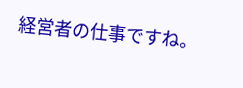経営者の仕事ですね。